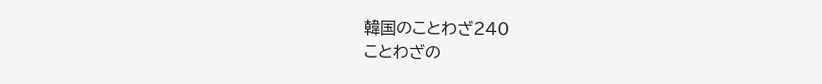韓国のことわざ240
ことわざの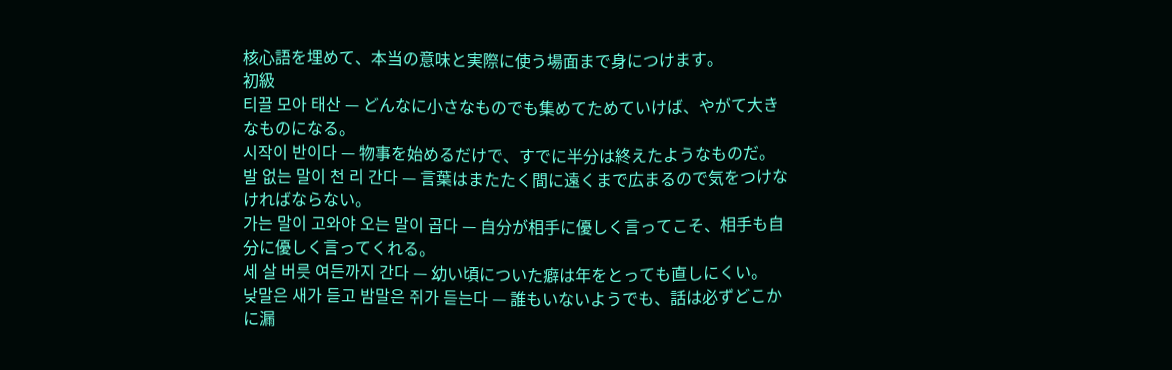核心語を埋めて、本当の意味と実際に使う場面まで身につけます。
初級
티끌 모아 태산 — どんなに小さなものでも集めてためていけば、やがて大きなものになる。
시작이 반이다 — 物事を始めるだけで、すでに半分は終えたようなものだ。
발 없는 말이 천 리 간다 — 言葉はまたたく間に遠くまで広まるので気をつけなければならない。
가는 말이 고와야 오는 말이 곱다 — 自分が相手に優しく言ってこそ、相手も自分に優しく言ってくれる。
세 살 버릇 여든까지 간다 — 幼い頃についた癖は年をとっても直しにくい。
낮말은 새가 듣고 밤말은 쥐가 듣는다 — 誰もいないようでも、話は必ずどこかに漏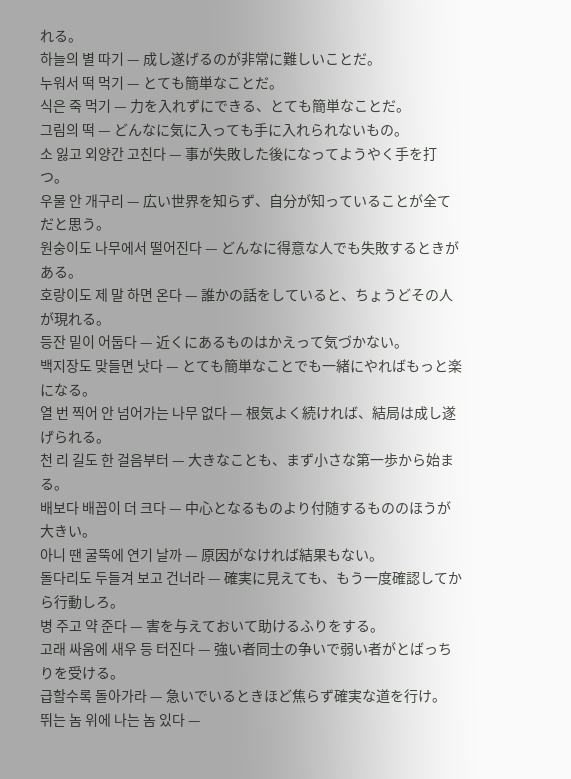れる。
하늘의 별 따기 — 成し遂げるのが非常に難しいことだ。
누워서 떡 먹기 — とても簡単なことだ。
식은 죽 먹기 — 力を入れずにできる、とても簡単なことだ。
그림의 떡 — どんなに気に入っても手に入れられないもの。
소 잃고 외양간 고친다 — 事が失敗した後になってようやく手を打つ。
우물 안 개구리 — 広い世界を知らず、自分が知っていることが全てだと思う。
원숭이도 나무에서 떨어진다 — どんなに得意な人でも失敗するときがある。
호랑이도 제 말 하면 온다 — 誰かの話をしていると、ちょうどその人が現れる。
등잔 밑이 어둡다 — 近くにあるものはかえって気づかない。
백지장도 맞들면 낫다 — とても簡単なことでも一緒にやればもっと楽になる。
열 번 찍어 안 넘어가는 나무 없다 — 根気よく続ければ、結局は成し遂げられる。
천 리 길도 한 걸음부터 — 大きなことも、まず小さな第一歩から始まる。
배보다 배꼽이 더 크다 — 中心となるものより付随するもののほうが大きい。
아니 땐 굴뚝에 연기 날까 — 原因がなければ結果もない。
돌다리도 두들겨 보고 건너라 — 確実に見えても、もう一度確認してから行動しろ。
병 주고 약 준다 — 害を与えておいて助けるふりをする。
고래 싸움에 새우 등 터진다 — 強い者同士の争いで弱い者がとばっちりを受ける。
급할수록 돌아가라 — 急いでいるときほど焦らず確実な道を行け。
뛰는 놈 위에 나는 놈 있다 —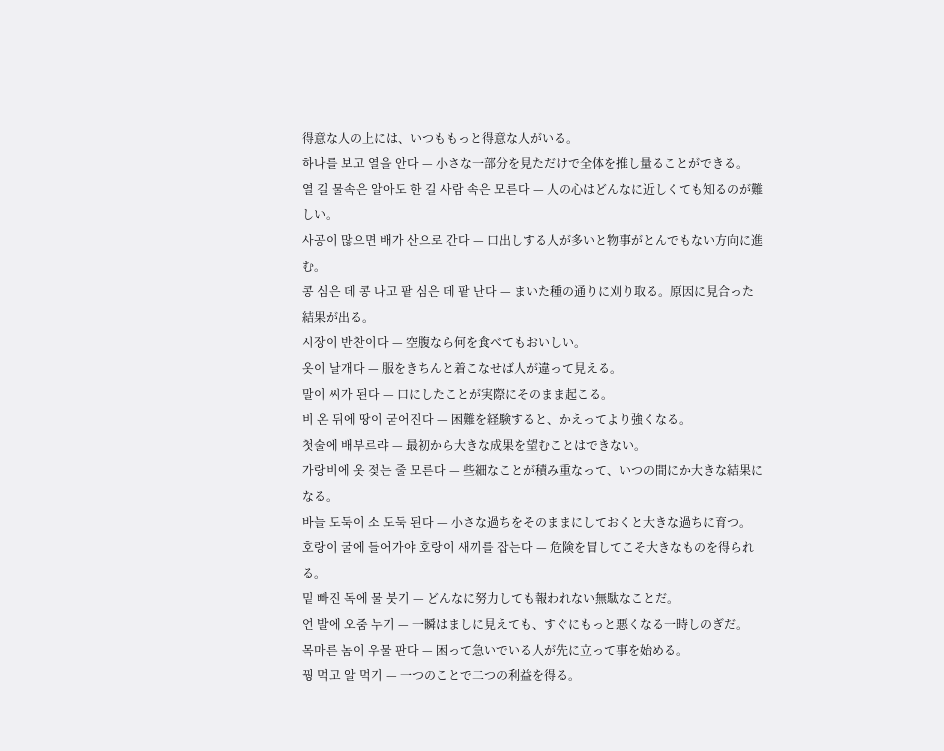得意な人の上には、いつももっと得意な人がいる。
하나를 보고 열을 안다 — 小さな一部分を見ただけで全体を推し量ることができる。
열 길 물속은 알아도 한 길 사람 속은 모른다 — 人の心はどんなに近しくても知るのが難しい。
사공이 많으면 배가 산으로 간다 — 口出しする人が多いと物事がとんでもない方向に進む。
콩 심은 데 콩 나고 팥 심은 데 팥 난다 — まいた種の通りに刈り取る。原因に見合った結果が出る。
시장이 반찬이다 — 空腹なら何を食べてもおいしい。
옷이 날개다 — 服をきちんと着こなせば人が違って見える。
말이 씨가 된다 — 口にしたことが実際にそのまま起こる。
비 온 뒤에 땅이 굳어진다 — 困難を経験すると、かえってより強くなる。
첫술에 배부르랴 — 最初から大きな成果を望むことはできない。
가랑비에 옷 젖는 줄 모른다 — 些細なことが積み重なって、いつの間にか大きな結果になる。
바늘 도둑이 소 도둑 된다 — 小さな過ちをそのままにしておくと大きな過ちに育つ。
호랑이 굴에 들어가야 호랑이 새끼를 잡는다 — 危険を冒してこそ大きなものを得られる。
밑 빠진 독에 물 붓기 — どんなに努力しても報われない無駄なことだ。
언 발에 오줌 누기 — 一瞬はましに見えても、すぐにもっと悪くなる一時しのぎだ。
목마른 놈이 우물 판다 — 困って急いでいる人が先に立って事を始める。
꿩 먹고 알 먹기 — 一つのことで二つの利益を得る。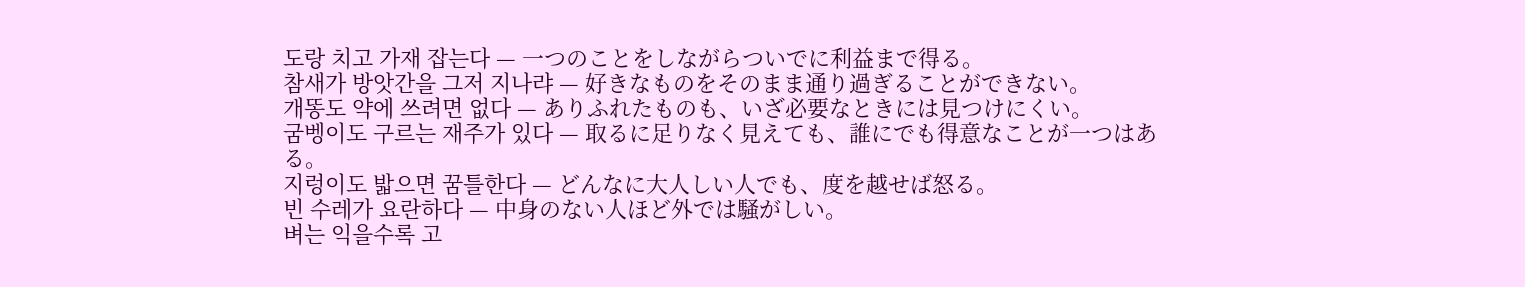도랑 치고 가재 잡는다 — 一つのことをしながらついでに利益まで得る。
참새가 방앗간을 그저 지나랴 — 好きなものをそのまま通り過ぎることができない。
개똥도 약에 쓰려면 없다 — ありふれたものも、いざ必要なときには見つけにくい。
굼벵이도 구르는 재주가 있다 — 取るに足りなく見えても、誰にでも得意なことが一つはある。
지렁이도 밟으면 꿈틀한다 — どんなに大人しい人でも、度を越せば怒る。
빈 수레가 요란하다 — 中身のない人ほど外では騒がしい。
벼는 익을수록 고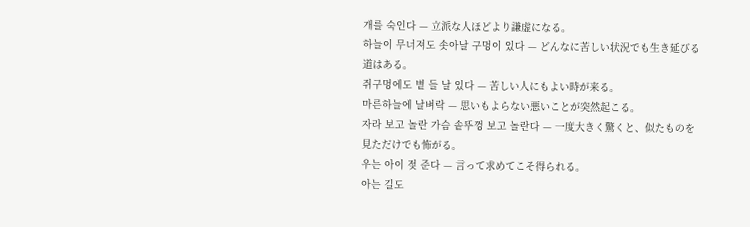개를 숙인다 — 立派な人ほどより謙虚になる。
하늘이 무너져도 솟아날 구멍이 있다 — どんなに苦しい状況でも生き延びる道はある。
쥐구멍에도 볕 들 날 있다 — 苦しい人にもよい時が来る。
마른하늘에 날벼락 — 思いもよらない悪いことが突然起こる。
자라 보고 놀란 가슴 솥뚜껑 보고 놀란다 — 一度大きく驚くと、似たものを見ただけでも怖がる。
우는 아이 젖 준다 — 言って求めてこそ得られる。
아는 길도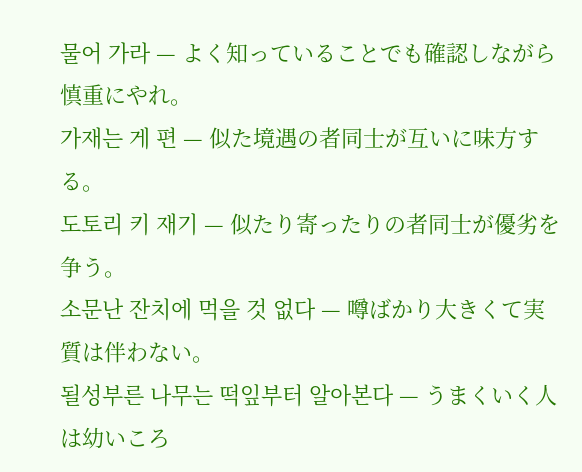물어 가라 — よく知っていることでも確認しながら慎重にやれ。
가재는 게 편 — 似た境遇の者同士が互いに味方する。
도토리 키 재기 — 似たり寄ったりの者同士が優劣を争う。
소문난 잔치에 먹을 것 없다 — 噂ばかり大きくて実質は伴わない。
될성부른 나무는 떡잎부터 알아본다 — うまくいく人は幼いころ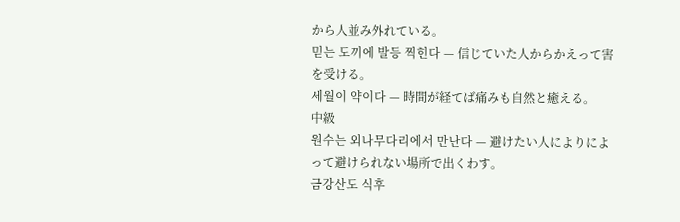から人並み外れている。
믿는 도끼에 발등 찍힌다 — 信じていた人からかえって害を受ける。
세월이 약이다 — 時間が経てば痛みも自然と癒える。
中級
원수는 외나무다리에서 만난다 — 避けたい人によりによって避けられない場所で出くわす。
금강산도 식후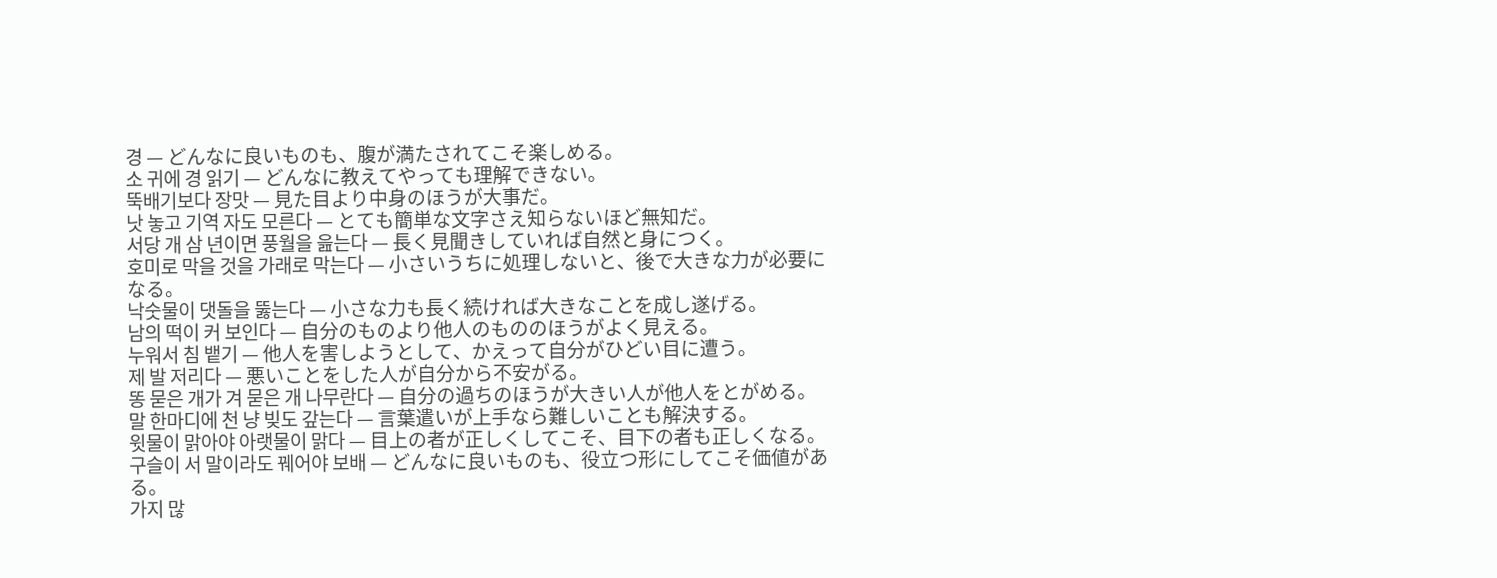경 — どんなに良いものも、腹が満たされてこそ楽しめる。
소 귀에 경 읽기 — どんなに教えてやっても理解できない。
뚝배기보다 장맛 — 見た目より中身のほうが大事だ。
낫 놓고 기역 자도 모른다 — とても簡単な文字さえ知らないほど無知だ。
서당 개 삼 년이면 풍월을 읊는다 — 長く見聞きしていれば自然と身につく。
호미로 막을 것을 가래로 막는다 — 小さいうちに処理しないと、後で大きな力が必要になる。
낙숫물이 댓돌을 뚫는다 — 小さな力も長く続ければ大きなことを成し遂げる。
남의 떡이 커 보인다 — 自分のものより他人のもののほうがよく見える。
누워서 침 뱉기 — 他人を害しようとして、かえって自分がひどい目に遭う。
제 발 저리다 — 悪いことをした人が自分から不安がる。
똥 묻은 개가 겨 묻은 개 나무란다 — 自分の過ちのほうが大きい人が他人をとがめる。
말 한마디에 천 냥 빚도 갚는다 — 言葉遣いが上手なら難しいことも解決する。
윗물이 맑아야 아랫물이 맑다 — 目上の者が正しくしてこそ、目下の者も正しくなる。
구슬이 서 말이라도 꿰어야 보배 — どんなに良いものも、役立つ形にしてこそ価値がある。
가지 많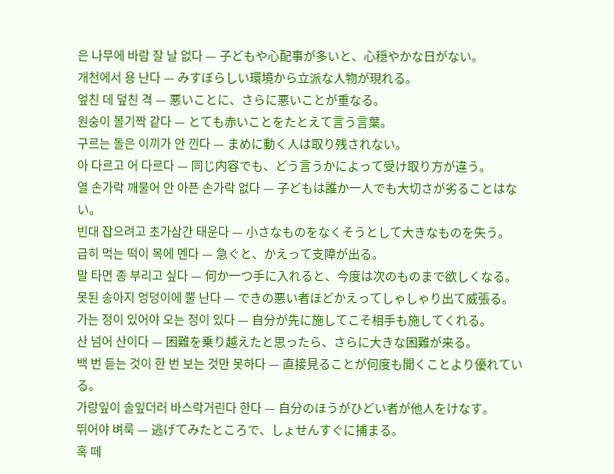은 나무에 바람 잘 날 없다 — 子どもや心配事が多いと、心穏やかな日がない。
개천에서 용 난다 — みすぼらしい環境から立派な人物が現れる。
엎친 데 덮친 격 — 悪いことに、さらに悪いことが重なる。
원숭이 볼기짝 같다 — とても赤いことをたとえて言う言葉。
구르는 돌은 이끼가 안 낀다 — まめに動く人は取り残されない。
아 다르고 어 다르다 — 同じ内容でも、どう言うかによって受け取り方が違う。
열 손가락 깨물어 안 아픈 손가락 없다 — 子どもは誰か一人でも大切さが劣ることはない。
빈대 잡으려고 초가삼간 태운다 — 小さなものをなくそうとして大きなものを失う。
급히 먹는 떡이 목에 멘다 — 急ぐと、かえって支障が出る。
말 타면 종 부리고 싶다 — 何か一つ手に入れると、今度は次のものまで欲しくなる。
못된 송아지 엉덩이에 뿔 난다 — できの悪い者ほどかえってしゃしゃり出て威張る。
가는 정이 있어야 오는 정이 있다 — 自分が先に施してこそ相手も施してくれる。
산 넘어 산이다 — 困難を乗り越えたと思ったら、さらに大きな困難が来る。
백 번 듣는 것이 한 번 보는 것만 못하다 — 直接見ることが何度も聞くことより優れている。
가랑잎이 솔잎더러 바스락거린다 한다 — 自分のほうがひどい者が他人をけなす。
뛰어야 벼룩 — 逃げてみたところで、しょせんすぐに捕まる。
혹 떼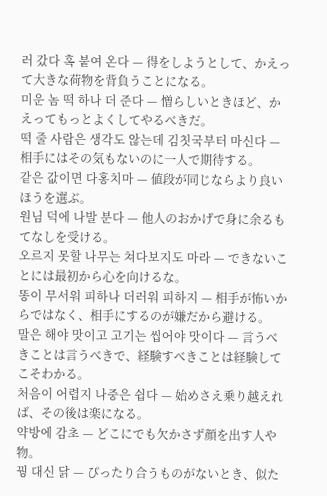러 갔다 혹 붙여 온다 — 得をしようとして、かえって大きな荷物を背負うことになる。
미운 놈 떡 하나 더 준다 — 憎らしいときほど、かえってもっとよくしてやるべきだ。
떡 줄 사람은 생각도 않는데 김칫국부터 마신다 — 相手にはその気もないのに一人で期待する。
같은 값이면 다홍치마 — 値段が同じならより良いほうを選ぶ。
원님 덕에 나발 분다 — 他人のおかげで身に余るもてなしを受ける。
오르지 못할 나무는 쳐다보지도 마라 — できないことには最初から心を向けるな。
똥이 무서워 피하나 더러워 피하지 — 相手が怖いからではなく、相手にするのが嫌だから避ける。
말은 해야 맛이고 고기는 씹어야 맛이다 — 言うべきことは言うべきで、経験すべきことは経験してこそわかる。
처음이 어렵지 나중은 쉽다 — 始めさえ乗り越えれば、その後は楽になる。
약방에 감초 — どこにでも欠かさず顔を出す人や物。
꿩 대신 닭 — ぴったり合うものがないとき、似た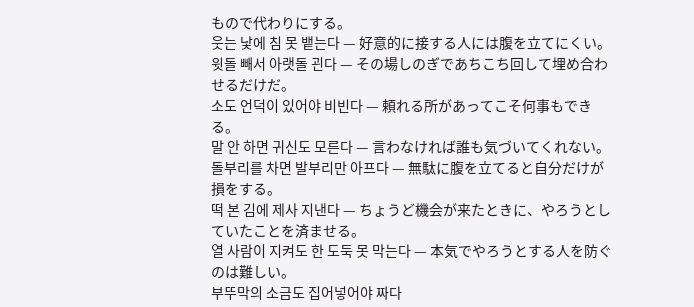もので代わりにする。
웃는 낯에 침 못 뱉는다 — 好意的に接する人には腹を立てにくい。
윗돌 빼서 아랫돌 괸다 — その場しのぎであちこち回して埋め合わせるだけだ。
소도 언덕이 있어야 비빈다 — 頼れる所があってこそ何事もできる。
말 안 하면 귀신도 모른다 — 言わなければ誰も気づいてくれない。
돌부리를 차면 발부리만 아프다 — 無駄に腹を立てると自分だけが損をする。
떡 본 김에 제사 지낸다 — ちょうど機会が来たときに、やろうとしていたことを済ませる。
열 사람이 지켜도 한 도둑 못 막는다 — 本気でやろうとする人を防ぐのは難しい。
부뚜막의 소금도 집어넣어야 짜다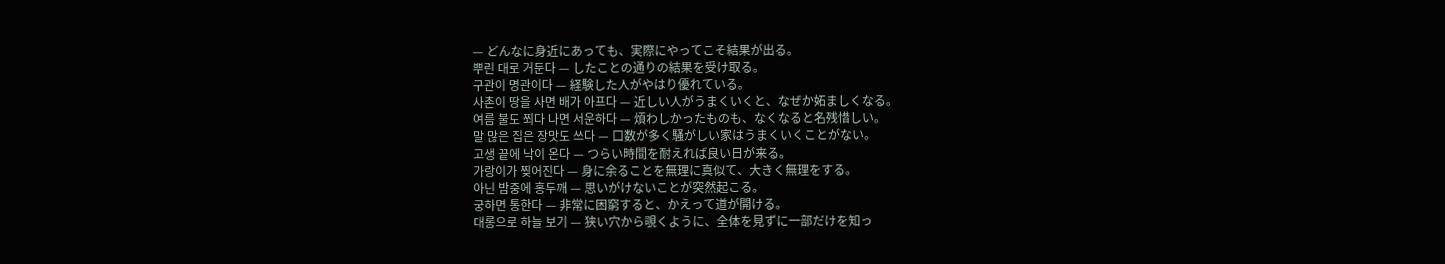— どんなに身近にあっても、実際にやってこそ結果が出る。
뿌린 대로 거둔다 — したことの通りの結果を受け取る。
구관이 명관이다 — 経験した人がやはり優れている。
사촌이 땅을 사면 배가 아프다 — 近しい人がうまくいくと、なぜか妬ましくなる。
여름 불도 쬐다 나면 서운하다 — 煩わしかったものも、なくなると名残惜しい。
말 많은 집은 장맛도 쓰다 — 口数が多く騒がしい家はうまくいくことがない。
고생 끝에 낙이 온다 — つらい時間を耐えれば良い日が来る。
가랑이가 찢어진다 — 身に余ることを無理に真似て、大きく無理をする。
아닌 밤중에 홍두깨 — 思いがけないことが突然起こる。
궁하면 통한다 — 非常に困窮すると、かえって道が開ける。
대롱으로 하늘 보기 — 狭い穴から覗くように、全体を見ずに一部だけを知っ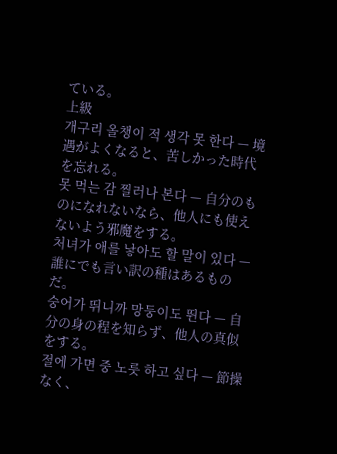ている。
上級
개구리 올챙이 적 생각 못 한다 — 境遇がよくなると、苦しかった時代を忘れる。
못 먹는 감 찔러나 본다 — 自分のものになれないなら、他人にも使えないよう邪魔をする。
처녀가 애를 낳아도 할 말이 있다 — 誰にでも言い訳の種はあるものだ。
숭어가 뛰니까 망둥이도 뛴다 — 自分の身の程を知らず、他人の真似をする。
절에 가면 중 노릇 하고 싶다 — 節操なく、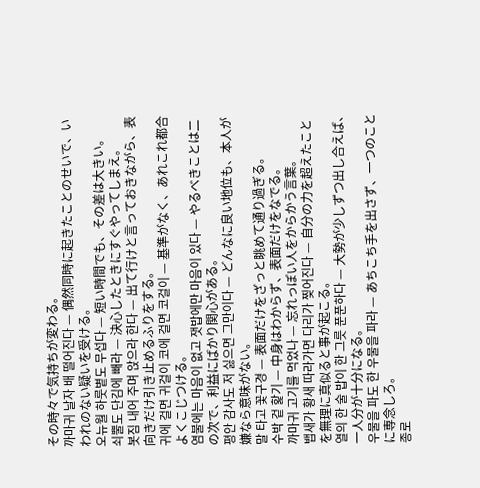その時々で気持ちが変わる。
까마귀 날자 배 떨어진다 — 偶然同時に起きたことのせいで、いわれのない疑いを受ける。
오뉴월 하룻볕도 무섭다 — 短い時間でも、その差は大きい。
쇠뿔도 단김에 빼라 — 決心したときにすぐやってしまえ。
봇짐 내어 주며 앉으라 한다 — 出て行けと言っておきながら、表向きだけ引き止めるふりをする。
귀에 걸면 귀걸이 코에 걸면 코걸이 — 基準がなく、あれこれ都合よくこじつける。
염불에는 마음이 없고 잿밥에만 마음이 있다 — やるべきことは二の次で、利益にばかり関心がある。
평안 감사도 저 싫으면 그만이다 — どんなに良い地位も、本人が嫌なら意味がない。
말 타고 꽃구경 — 表面だけをざっと眺めて通り過ぎる。
수박 겉 핥기 — 中身はわからず、表面だけをなでる。
까마귀 고기를 먹었나 — 忘れっぽい人をからかう言葉。
뱁새가 황새 따라가면 다리가 찢어진다 — 自分の力を超えたことを無理に真似ると事が起こる。
열의 한 술 밥이 한 그릇 푼푼하다 — 大勢が少しずつ出し合えば、一人分が十分になる。
우물을 파도 한 우물을 파라 — あちこち手を出さず、一つのことに専念しろ。
종로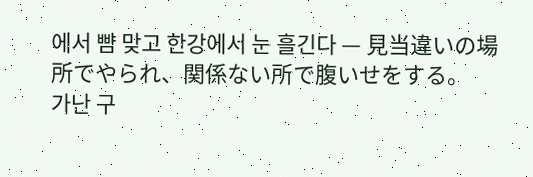에서 뺨 맞고 한강에서 눈 흘긴다 — 見当違いの場所でやられ、関係ない所で腹いせをする。
가난 구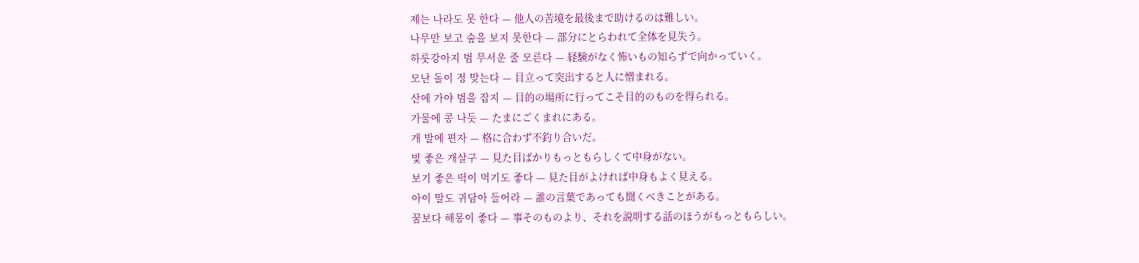제는 나라도 못 한다 — 他人の苦境を最後まで助けるのは難しい。
나무만 보고 숲을 보지 못한다 — 部分にとらわれて全体を見失う。
하룻강아지 범 무서운 줄 모른다 — 経験がなく怖いもの知らずで向かっていく。
모난 돌이 정 맞는다 — 目立って突出すると人に憎まれる。
산에 가야 범을 잡지 — 目的の場所に行ってこそ目的のものを得られる。
가물에 콩 나듯 — たまにごくまれにある。
개 발에 편자 — 格に合わず不釣り合いだ。
빛 좋은 개살구 — 見た目ばかりもっともらしくて中身がない。
보기 좋은 떡이 먹기도 좋다 — 見た目がよければ中身もよく見える。
아이 말도 귀담아 들어라 — 誰の言葉であっても聞くべきことがある。
꿈보다 해몽이 좋다 — 事そのものより、それを説明する話のほうがもっともらしい。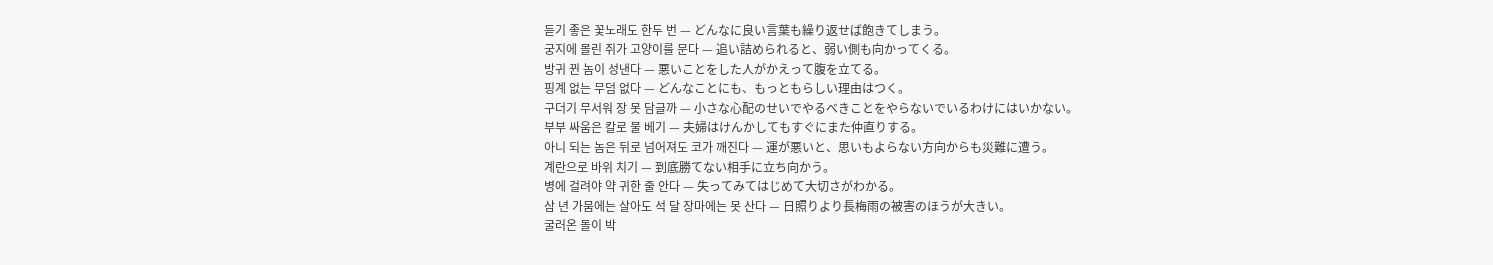듣기 좋은 꽃노래도 한두 번 — どんなに良い言葉も繰り返せば飽きてしまう。
궁지에 몰린 쥐가 고양이를 문다 — 追い詰められると、弱い側も向かってくる。
방귀 뀐 놈이 성낸다 — 悪いことをした人がかえって腹を立てる。
핑계 없는 무덤 없다 — どんなことにも、もっともらしい理由はつく。
구더기 무서워 장 못 담글까 — 小さな心配のせいでやるべきことをやらないでいるわけにはいかない。
부부 싸움은 칼로 물 베기 — 夫婦はけんかしてもすぐにまた仲直りする。
아니 되는 놈은 뒤로 넘어져도 코가 깨진다 — 運が悪いと、思いもよらない方向からも災難に遭う。
계란으로 바위 치기 — 到底勝てない相手に立ち向かう。
병에 걸려야 약 귀한 줄 안다 — 失ってみてはじめて大切さがわかる。
삼 년 가뭄에는 살아도 석 달 장마에는 못 산다 — 日照りより長梅雨の被害のほうが大きい。
굴러온 돌이 박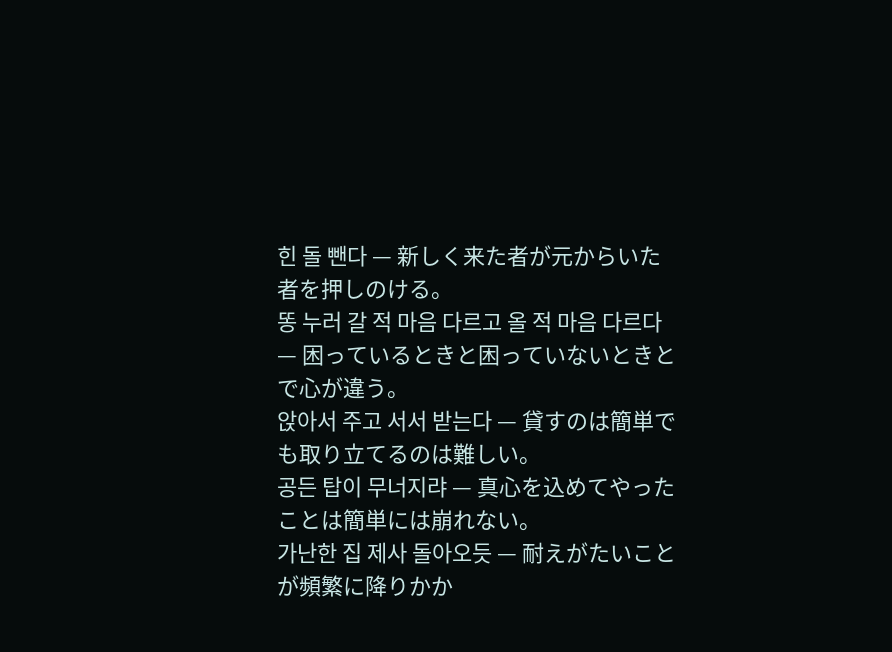힌 돌 뺀다 — 新しく来た者が元からいた者を押しのける。
똥 누러 갈 적 마음 다르고 올 적 마음 다르다 — 困っているときと困っていないときとで心が違う。
앉아서 주고 서서 받는다 — 貸すのは簡単でも取り立てるのは難しい。
공든 탑이 무너지랴 — 真心を込めてやったことは簡単には崩れない。
가난한 집 제사 돌아오듯 — 耐えがたいことが頻繁に降りかか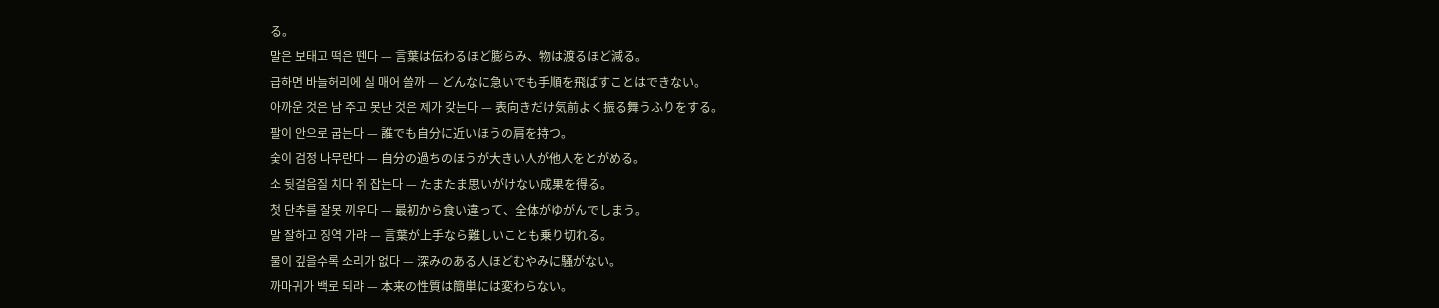る。
말은 보태고 떡은 뗀다 — 言葉は伝わるほど膨らみ、物は渡るほど減る。
급하면 바늘허리에 실 매어 쓸까 — どんなに急いでも手順を飛ばすことはできない。
아까운 것은 남 주고 못난 것은 제가 갖는다 — 表向きだけ気前よく振る舞うふりをする。
팔이 안으로 굽는다 — 誰でも自分に近いほうの肩を持つ。
숯이 검정 나무란다 — 自分の過ちのほうが大きい人が他人をとがめる。
소 뒷걸음질 치다 쥐 잡는다 — たまたま思いがけない成果を得る。
첫 단추를 잘못 끼우다 — 最初から食い違って、全体がゆがんでしまう。
말 잘하고 징역 가랴 — 言葉が上手なら難しいことも乗り切れる。
물이 깊을수록 소리가 없다 — 深みのある人ほどむやみに騒がない。
까마귀가 백로 되랴 — 本来の性質は簡単には変わらない。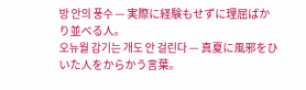방 안의 풍수 — 実際に経験もせずに理屈ばかり並べる人。
오뉴월 감기는 개도 안 걸린다 — 真夏に風邪をひいた人をからかう言葉。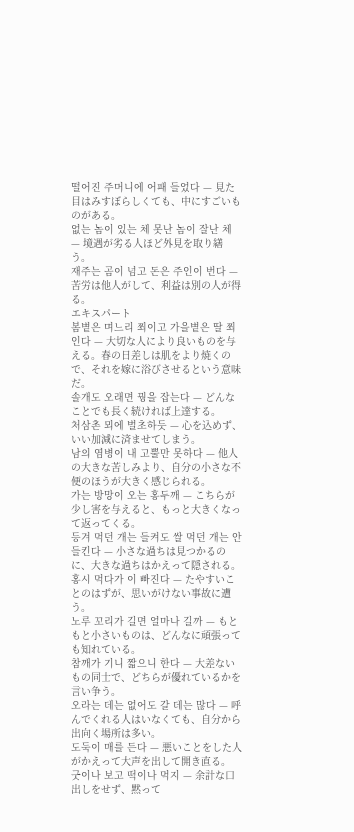떨어진 주머니에 어패 들었다 — 見た目はみすぼらしくても、中にすごいものがある。
없는 놈이 있는 체 못난 놈이 잘난 체 — 境遇が劣る人ほど外見を取り繕う。
재주는 곰이 넘고 돈은 주인이 번다 — 苦労は他人がして、利益は別の人が得る。
エキスパート
봄볕은 며느리 쬐이고 가을볕은 딸 쬐인다 — 大切な人により良いものを与える。春の日差しは肌をより焼くので、それを嫁に浴びさせるという意味だ。
솔개도 오래면 꿩을 잡는다 — どんなことでも長く続ければ上達する。
처삼촌 뫼에 벌초하듯 — 心を込めず、いい加減に済ませてしまう。
남의 염병이 내 고뿔만 못하다 — 他人の大きな苦しみより、自分の小さな不便のほうが大きく感じられる。
가는 방망이 오는 홍두깨 — こちらが少し害を与えると、もっと大きくなって返ってくる。
등겨 먹던 개는 들켜도 쌀 먹던 개는 안 들킨다 — 小さな過ちは見つかるのに、大きな過ちはかえって隠される。
홍시 먹다가 이 빠진다 — たやすいことのはずが、思いがけない事故に遭う。
노루 꼬리가 길면 얼마나 길까 — もともと小さいものは、どんなに頑張っても知れている。
참깨가 기니 짧으니 한다 — 大差ないもの同士で、どちらが優れているかを言い争う。
오라는 데는 없어도 갈 데는 많다 — 呼んでくれる人はいなくても、自分から出向く場所は多い。
도둑이 매를 든다 — 悪いことをした人がかえって大声を出して開き直る。
굿이나 보고 떡이나 먹지 — 余計な口出しをせず、黙って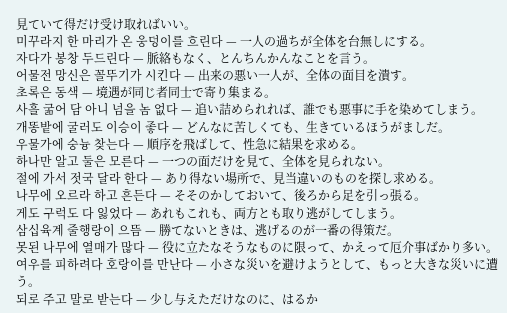見ていて得だけ受け取ればいい。
미꾸라지 한 마리가 온 웅덩이를 흐린다 — 一人の過ちが全体を台無しにする。
자다가 봉창 두드린다 — 脈絡もなく、とんちんかんなことを言う。
어물전 망신은 꼴뚜기가 시킨다 — 出来の悪い一人が、全体の面目を潰す。
초록은 동색 — 境遇が同じ者同士で寄り集まる。
사흘 굶어 담 아니 넘을 놈 없다 — 追い詰められれば、誰でも悪事に手を染めてしまう。
개똥밭에 굴러도 이승이 좋다 — どんなに苦しくても、生きているほうがましだ。
우물가에 숭늉 찾는다 — 順序を飛ばして、性急に結果を求める。
하나만 알고 둘은 모른다 — 一つの面だけを見て、全体を見られない。
절에 가서 젓국 달라 한다 — あり得ない場所で、見当違いのものを探し求める。
나무에 오르라 하고 흔든다 — そそのかしておいて、後ろから足を引っ張る。
게도 구럭도 다 잃었다 — あれもこれも、両方とも取り逃がしてしまう。
삼십육계 줄행랑이 으뜸 — 勝てないときは、逃げるのが一番の得策だ。
못된 나무에 열매가 많다 — 役に立たなそうなものに限って、かえって厄介事ばかり多い。
여우를 피하려다 호랑이를 만난다 — 小さな災いを避けようとして、もっと大きな災いに遭う。
되로 주고 말로 받는다 — 少し与えただけなのに、はるか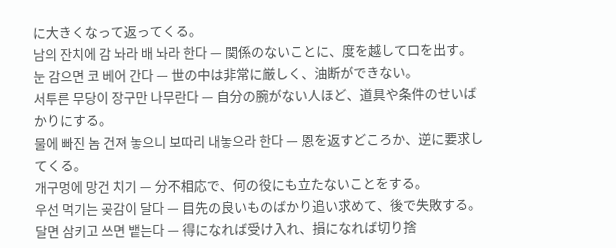に大きくなって返ってくる。
남의 잔치에 감 놔라 배 놔라 한다 — 関係のないことに、度を越して口を出す。
눈 감으면 코 베어 간다 — 世の中は非常に厳しく、油断ができない。
서투른 무당이 장구만 나무란다 — 自分の腕がない人ほど、道具や条件のせいばかりにする。
물에 빠진 놈 건져 놓으니 보따리 내놓으라 한다 — 恩を返すどころか、逆に要求してくる。
개구멍에 망건 치기 — 分不相応で、何の役にも立たないことをする。
우선 먹기는 곶감이 달다 — 目先の良いものばかり追い求めて、後で失敗する。
달면 삼키고 쓰면 뱉는다 — 得になれば受け入れ、損になれば切り捨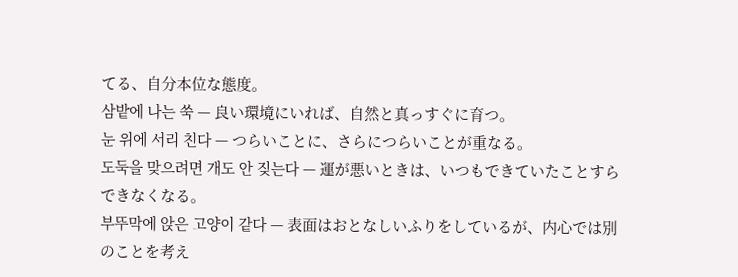てる、自分本位な態度。
삼밭에 나는 쑥 — 良い環境にいれば、自然と真っすぐに育つ。
눈 위에 서리 친다 — つらいことに、さらにつらいことが重なる。
도둑을 맞으려면 개도 안 짖는다 — 運が悪いときは、いつもできていたことすらできなくなる。
부뚜막에 앉은 고양이 같다 — 表面はおとなしいふりをしているが、内心では別のことを考え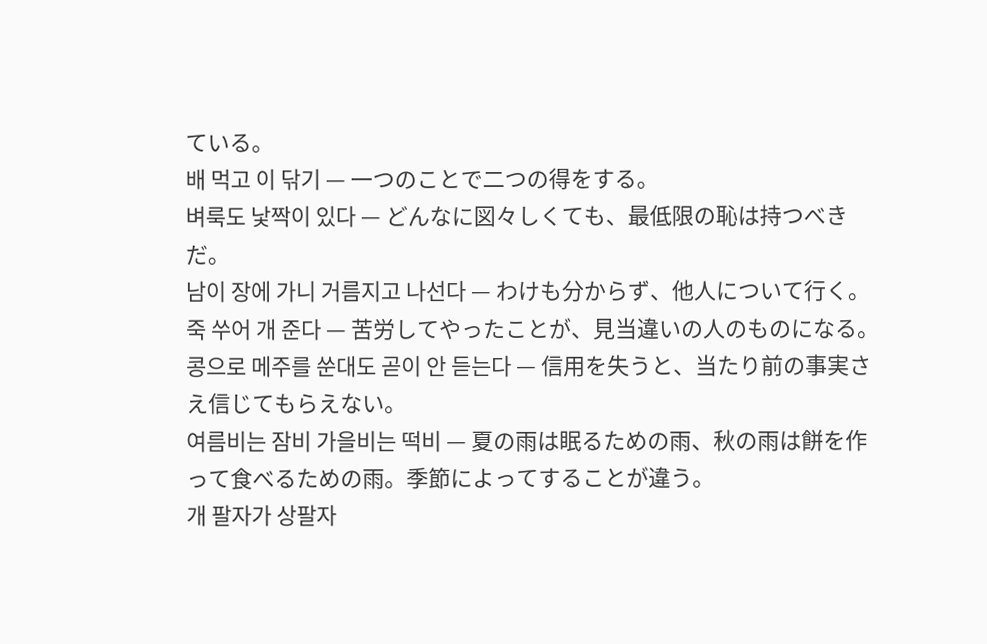ている。
배 먹고 이 닦기 — 一つのことで二つの得をする。
벼룩도 낯짝이 있다 — どんなに図々しくても、最低限の恥は持つべきだ。
남이 장에 가니 거름지고 나선다 — わけも分からず、他人について行く。
죽 쑤어 개 준다 — 苦労してやったことが、見当違いの人のものになる。
콩으로 메주를 쑨대도 곧이 안 듣는다 — 信用を失うと、当たり前の事実さえ信じてもらえない。
여름비는 잠비 가을비는 떡비 — 夏の雨は眠るための雨、秋の雨は餅を作って食べるための雨。季節によってすることが違う。
개 팔자가 상팔자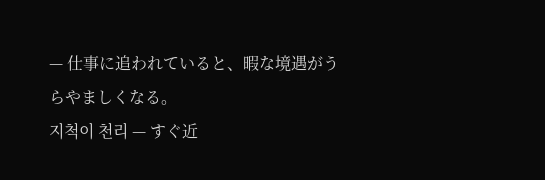— 仕事に追われていると、暇な境遇がうらやましくなる。
지척이 천리 — すぐ近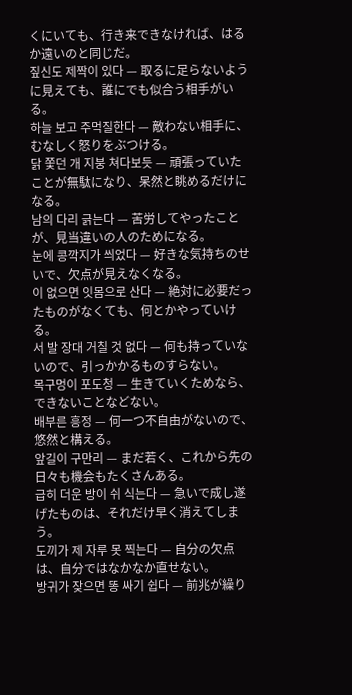くにいても、行き来できなければ、はるか遠いのと同じだ。
짚신도 제짝이 있다 — 取るに足らないように見えても、誰にでも似合う相手がいる。
하늘 보고 주먹질한다 — 敵わない相手に、むなしく怒りをぶつける。
닭 쫓던 개 지붕 쳐다보듯 — 頑張っていたことが無駄になり、呆然と眺めるだけになる。
남의 다리 긁는다 — 苦労してやったことが、見当違いの人のためになる。
눈에 콩깍지가 씌었다 — 好きな気持ちのせいで、欠点が見えなくなる。
이 없으면 잇몸으로 산다 — 絶対に必要だったものがなくても、何とかやっていける。
서 발 장대 거칠 것 없다 — 何も持っていないので、引っかかるものすらない。
목구멍이 포도청 — 生きていくためなら、できないことなどない。
배부른 흥정 — 何一つ不自由がないので、悠然と構える。
앞길이 구만리 — まだ若く、これから先の日々も機会もたくさんある。
급히 더운 방이 쉬 식는다 — 急いで成し遂げたものは、それだけ早く消えてしまう。
도끼가 제 자루 못 찍는다 — 自分の欠点は、自分ではなかなか直せない。
방귀가 잦으면 똥 싸기 쉽다 — 前兆が繰り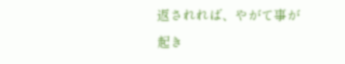返されれば、やがて事が起き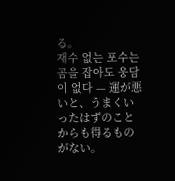る。
재수 없는 포수는 곰을 잡아도 웅담이 없다 — 運が悪いと、うまくいったはずのことからも得るものがない。